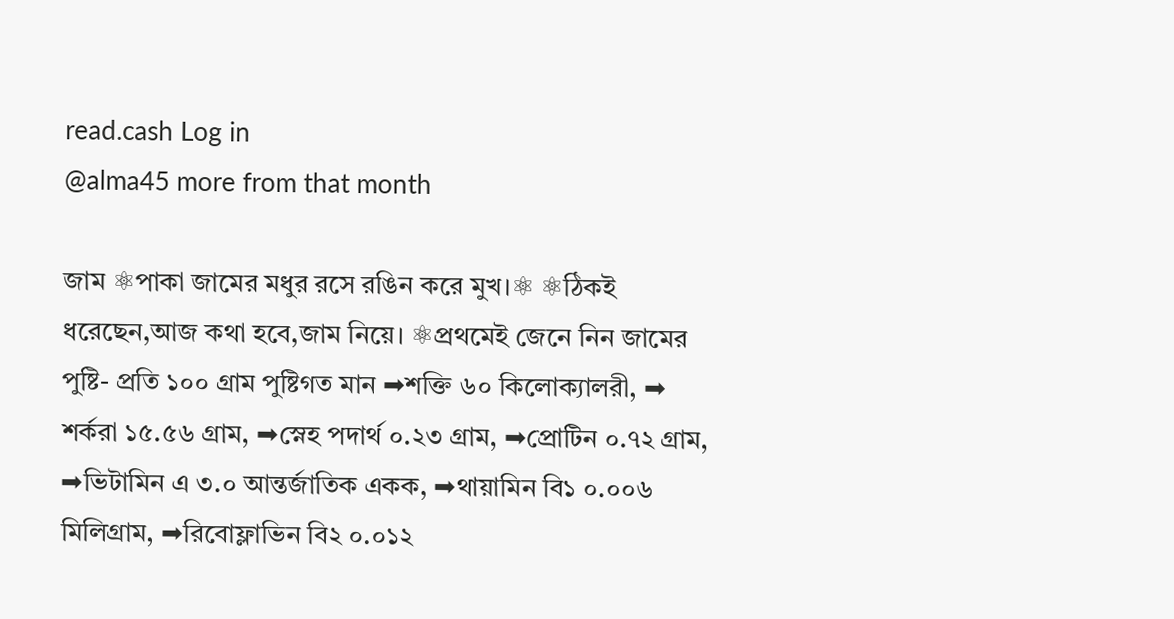read.cash Log in
@alma45 more from that month

জাম ⚛পাকা জামের মধুর রসে রঙিন করে মুখ।⚛ ⚛ঠিকই ধরেছেন,আজ কথা হবে,জাম নিয়ে। ⚛প্রথমেই জেনে নিন জামের পুষ্টি- প্রতি ১০০ গ্রাম পুষ্টিগত মান ➡শক্তি ৬০ কিলোক্যালরী, ➡ শর্করা ১৫.৫৬ গ্রাম, ➡স্নেহ পদার্থ ০.২৩ গ্রাম, ➡প্রোটিন ০.৭২ গ্রাম, ➡ভিটামিন এ ৩.০ আন্তর্জাতিক একক, ➡থায়ামিন বি১ ০.০০৬ মিলিগ্রাম, ➡রিবোফ্লাভিন বি২ ০.০১২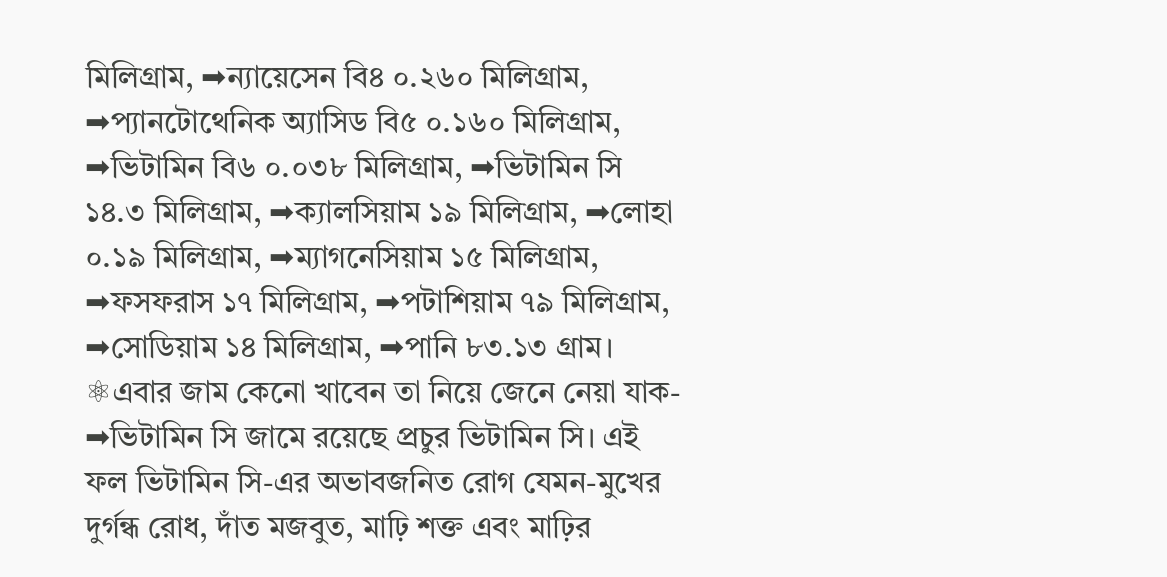মিলিগ্রাম, ➡ন্যায়েসেন বি৪ ০.২৬০ মিলিগ্রাম, ➡প্যানটোথেনিক অ্যাসিড বি৫ ০.১৬০ মিলিগ্রাম, ➡ভিটামিন বি৬ ০.০৩৮ মিলিগ্রাম, ➡ভিটামিন সি ১৪.৩ মিলিগ্রাম, ➡ক্যালসিয়াম ১৯ মিলিগ্রাম, ➡লোহা ০.১৯ মিলিগ্রাম, ➡ম্যাগনেসিয়াম ১৫ মিলিগ্রাম, ➡ফসফরাস ১৭ মিলিগ্রাম, ➡পটাশিয়াম ৭৯ মিলিগ্রাম, ➡সোডিয়াম ১৪ মিলিগ্রাম, ➡পানি ৮৩.১৩ গ্রাম। ⚛এবার জাম কেনো খাবেন তা নিয়ে জেনে নেয়া যাক- ➡ভিটামিন সি জামে রয়েছে প্রচুর ভিটামিন সি। এই ফল ভিটামিন সি-এর অভাবজনিত রোগ যেমন-মুখের দুর্গন্ধ রোধ, দাঁত মজবুত, মাঢ়ি শক্ত এবং মাঢ়ির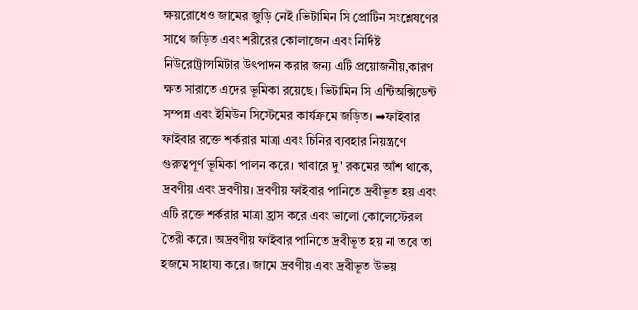ক্ষয়রোধেও জামের জুড়ি নেই ।ভিটামিন সি প্রোটিন সংশ্লেষণের সাথে জড়িত এবং শরীরের কোলাজেন এবং নির্দিষ্ট নিউরোট্রান্সমিটার উৎপাদন করার জন্য এটি প্রয়োজনীয়,কারণ ক্ষত সারাতে এদের ভূমিকা রয়েছে। ভিটামিন সি এন্টিঅক্সিডেন্ট সম্পন্ন এবং ইমিউন সিস্টেমের কার্যক্রমে জড়িত। ➡ফাইবার ফাইবার রক্তে শর্করার মাত্রা এবং চিনির ব্যবহার নিয়ন্ত্রণে গুরুত্বপূর্ণ ভূমিকা পালন করে। খাবারে দু' রকমের আঁশ থাকে, দ্রবণীয় এবং দ্রবণীয়। দ্রবণীয় ফাইবার পানিতে দ্রবীভূত হয় এবং এটি রক্তে শর্করার মাত্রা হ্রাস করে এবং ভালো কোলেস্টেরল তৈরী করে। অদ্রবণীয় ফাইবার পানিতে দ্রবীভূত হয় না তবে তা হজমে সাহায্য করে। জামে দ্রবণীয় এবং দ্রবীভূত উভয়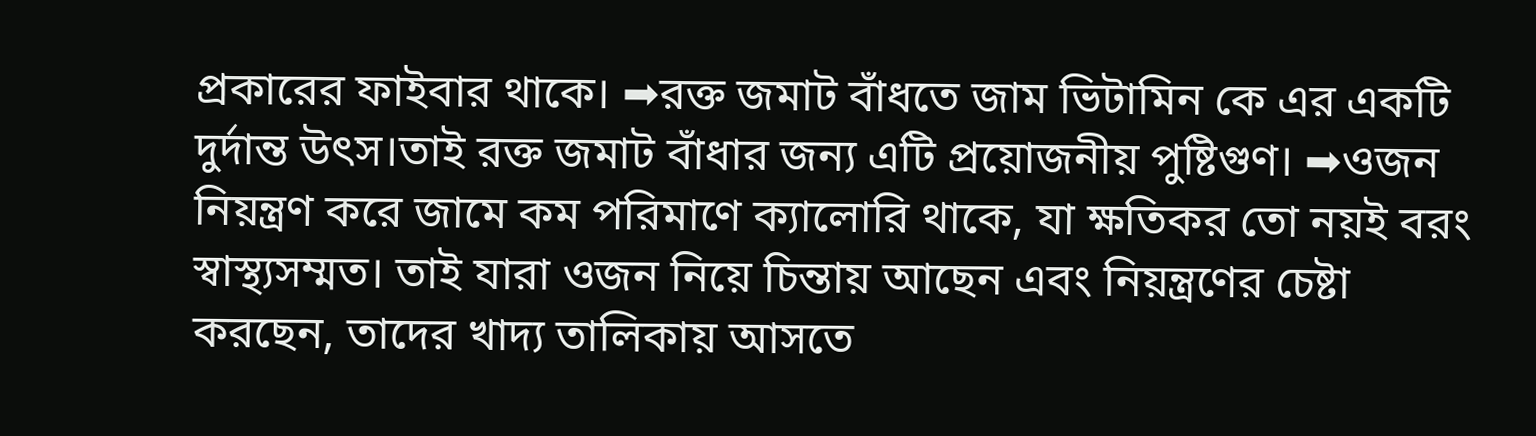প্রকারের ফাইবার থাকে। ➡রক্ত জমাট বাঁধতে জাম ভিটামিন কে এর একটি দুর্দান্ত উৎস।তাই রক্ত জমাট বাঁধার জন্য এটি প্রয়োজনীয় পুষ্টিগুণ। ➡ওজন নিয়ন্ত্রণ করে জামে কম পরিমাণে ক্যালোরি থাকে, যা ক্ষতিকর তো নয়ই বরং স্বাস্থ্যসম্মত। তাই যারা ওজন নিয়ে চিন্তায় আছেন এবং নিয়ন্ত্রণের চেষ্টা করছেন, তাদের খাদ্য তালিকায় আসতে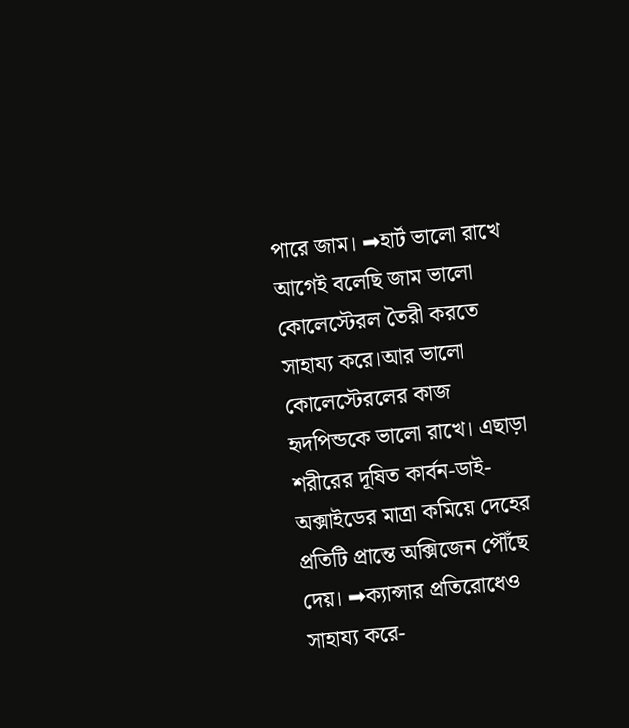পারে জাম। ➡হার্ট ভালো রাখে আগেই বলেছি জাম ভালো কোলেস্টেরল তৈরী করতে সাহায্য করে।আর ভালো কোলেস্টেরলের কাজ হৃদপিন্ডকে ভালো রাখে। এছাড়া শরীরের দূষিত কার্বন-ডাই-অক্সাইডের মাত্রা কমিয়ে দেহের প্রতিটি প্রান্তে অক্সিজেন পৌঁছে দেয়। ➡ক্যান্সার প্রতিরোধেও সাহায্য করে-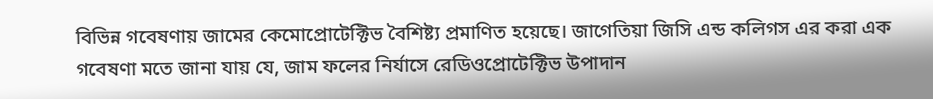বিভিন্ন গবেষণায় জামের কেমোপ্রোটেক্টিভ বৈশিষ্ট্য প্রমাণিত হয়েছে। জাগেতিয়া জিসি এন্ড কলিগস এর করা এক গবেষণা মতে জানা যায় যে, জাম ফলের নির্যাসে রেডিওপ্রোটেক্টিভ উপাদান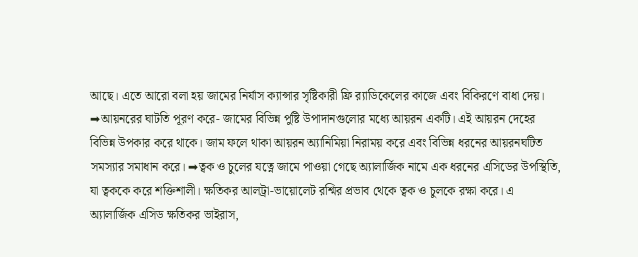আছে। এতে আরো বলা হয় জামের নির্যাস ক্যান্সার সৃষ্টিকারী ফ্রি র‍্যাডিকেলের কাজে এবং বিকিরণে বাধা দেয়। ➡আয়নরের ঘাটতি পূরণ করে- জামের বিভিন্ন পুষ্টি উপাদানগুলোর মধ্যে আয়রন একটি। এই আয়রন দেহের বিভিন্ন উপকার করে থাকে। জাম ফলে থাকা আয়রন অ্যানিমিয়া নিরাময় করে এবং বিভিন্ন ধরনের আয়রনঘটিত সমস্যার সমাধান করে। ➡ত্বক ও চুলের যত্নে জামে পাওয়া গেছে অ্যালার্জিক নামে এক ধরনের এসিডের উপস্থিতি, যা ত্বককে করে শক্তিশালী। ক্ষতিকর আলট্রা-ভায়োলেট রশ্মির প্রভাব থেকে ত্বক ও চুলকে রক্ষা করে। এ অ্যালার্জিক এসিড ক্ষতিকর ভাইরাস,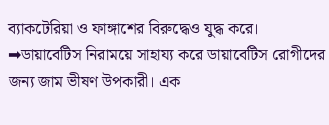ব্যাকটেরিয়া ও ফাঙ্গাশের বিরুদ্ধেও যুদ্ধ করে। ➡ডায়াবেটিস নিরাময়ে সাহায্য করে ডায়াবেটিস রোগীদের জন্য জাম ভীষণ উপকারী। এক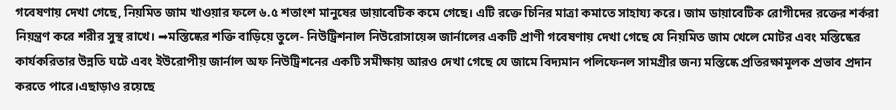গবেষণায় দেখা গেছে, নিয়মিত জাম খাওয়ার ফলে ৬.৫ শতাংশ মানুষের ডায়াবেটিক কমে গেছে। এটি রক্তে চিনির মাত্রা কমাতে সাহায্য করে। জাম ডায়াবেটিক রোগীদের রক্তের শর্করা নিয়ন্ত্রণ করে শরীর সুস্থ রাখে। ➡মস্তিষ্কের শক্তি বাড়িয়ে তুলে- নিউট্রিশনাল নিউরোসায়েন্স জার্নালের একটি প্রাণী গবেষণায় দেখা গেছে যে নিয়মিত জাম খেলে মোটর এবং মস্তিষ্কের কার্যকরিতার উন্নতি ঘটে এবং ইউরোপীয় জার্নাল অফ নিউট্রিশনের একটি সমীক্ষায় আরও দেখা গেছে যে জামে বিদ্যমান পলিফেনল সামগ্রীর জন্য মস্তিষ্কে প্রতিরক্ষামূলক প্রভাব প্রদান করতে পারে।এছাড়াও রয়েছে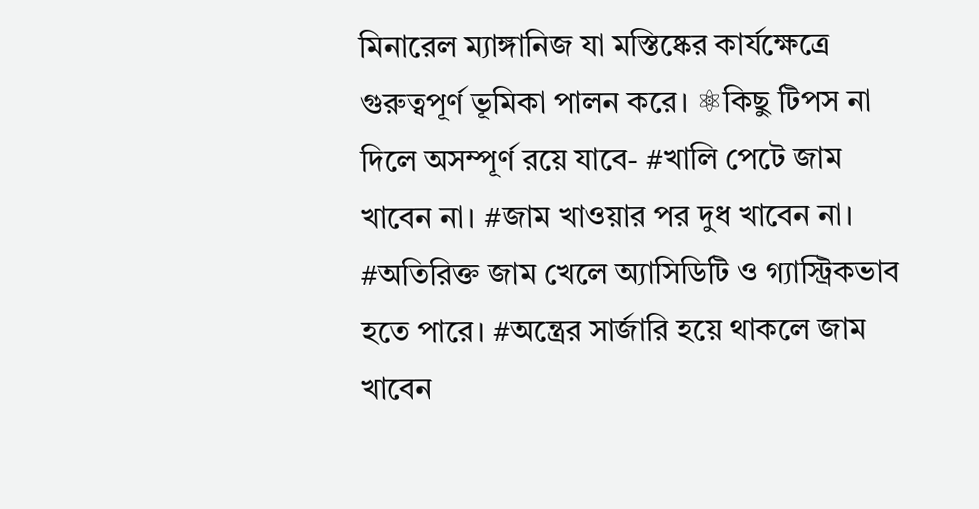মিনারেল ম্যাঙ্গানিজ যা মস্তিষ্কের কার্যক্ষেত্রে গুরুত্বপূর্ণ ভূমিকা পালন করে। ⚛কিছু টিপস না দিলে অসম্পূর্ণ রয়ে যাবে- #খালি পেটে জাম খাবেন না। #জাম খাওয়ার পর দুধ খাবেন না। #অতিরিক্ত জাম খেলে অ্যাসিডিটি ও গ্যাস্ট্রিকভাব হতে পারে। #অন্ত্রের সার্জারি হয়ে থাকলে জাম খাবেন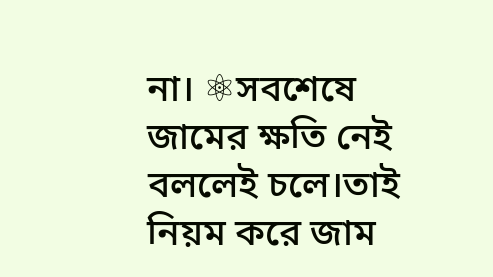না। ⚛সবশেষে জামের ক্ষতি নেই বললেই চলে।তাই নিয়ম করে জাম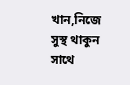খান,নিজে সুস্থ থাকুন সাথে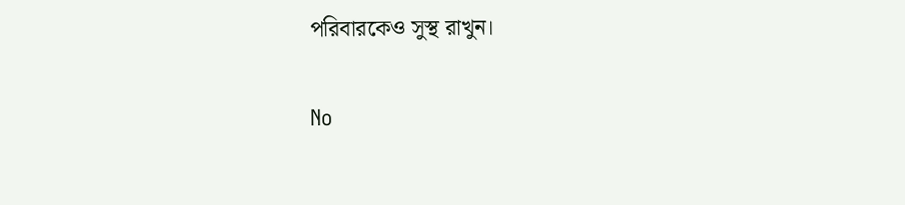পরিবারকেও সুস্থ রাখুন।

No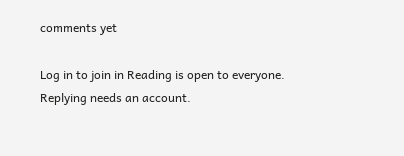comments yet

Log in to join in Reading is open to everyone. Replying needs an account.